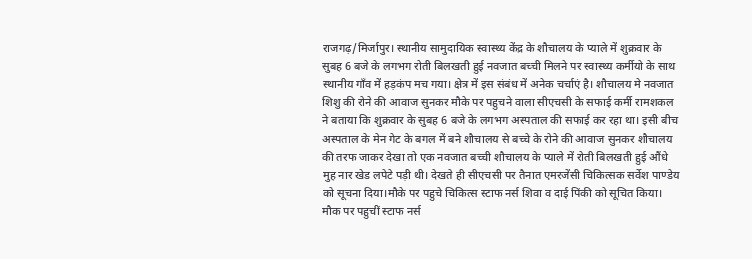राजगढ़/मिर्जापुर। स्थानीय सामुदायिक स्वास्थ्य केंद्र के शौचालय के प्याले में शुक्रवार के सुबह 6 बजे के लगभग रोती बिलखती हुई नवजात बच्ची मिलने पर स्वास्थ्य कर्मीयो के साथ स्थानीय गाँव में हड़कंप मच गया। क्षेत्र में इस संबंध में अनेक चर्चाएं है। शौचालय मे नवजात शिशु की रोने की आवाज सुनकर मौके पर पहुचने वाला सीएचसी के सफाई कर्मी रामशकल ने बताया कि शुक्रवार के सुबह 6 बजे के लगभग अस्पताल की सफाई कर रहा था। इसी बीच अस्पताल के मेन गेट के बगल में बने शौचालय से बच्चे के रोने की आवाज सुनकर शौचालय की तरफ जाकर देखा तो एक नवजात बच्ची शौचालय के प्याले में रोती बिलखती हुई औंधे मुह नार खेड लपेटे पड़ी थी। देखते ही सीएचसी पर तैनात एमरजेंसी चिकित्सक सर्वेश पाण्डेय को सूचना दिया।मौके पर पहुचे चिकित्स स्टाफ नर्स शिवा व दाई पिंकी को सूचित किया। मौक पर पहुचीं स्टाफ नर्स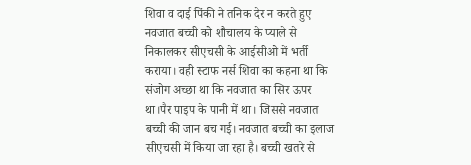शिवा व दाई पिंकी ने तनिक देर न करते हुए नवजात बच्ची को शौचालय के प्याले से निकालकर सीएचसी के आईसीओ में भर्ती कराया। वही स्टाफ नर्स शिवा का कहना था कि संजोग अच्छा था कि नवजात का सिर ऊपर था।पैर पाइप के पानी में था। जिससे नवजात बच्ची की जान बच गई। नवजात बच्ची का इलाज सीएचसी में किया जा रहा है। बच्ची खतरे से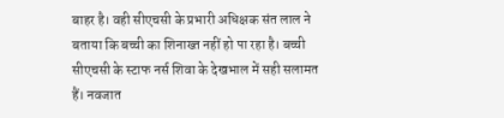बाहर है। वही सीएचसी के प्रभारी अधिक्षक संत लाल ने बताया कि बच्ची का शिनाख्त नहीं हो पा रहा है। बच्ची सीएचसी के स्टाफ नर्स शिवा के देखभाल में सही सलामत हैं। नवजात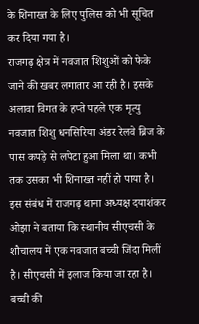के शिनाख्त के लिए पुलिस को भी सूचित कर दिया गया है।
राजगढ़ क्षेत्र में नवजात शिशुओं को फेके जाने की खबर लगातार आ रही है। इसके अलावा विगत के हप्ते पहले एक मृत्यु नवजात शिशु धनसिरिया अंडर रेलवे ब्रिज के पास कपड़े से लपेटा हुआ मिला था। कभी तक उसका भी शिनाख्त नहीं हो पाया है। इस संबंध में राजगढ़ थाना अध्यक्ष दयाशंकर ओझा ने बताया कि स्थानीय सीएचसी के शौचालय में एक नवजात बच्ची जिंदा मिलीं है। सीएचसी में इलाज किया जा रहा है। बच्ची की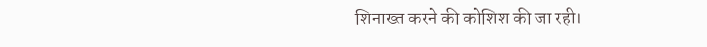शिनाख्त करने की कोशिश की जा रही।